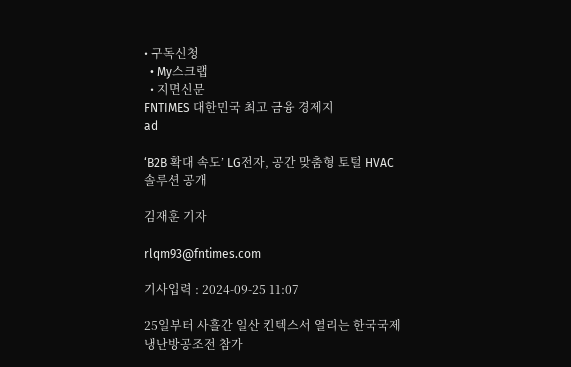• 구독신청
  • My스크랩
  • 지면신문
FNTIMES 대한민국 최고 금융 경제지
ad

‘B2B 확대 속도’ LG전자, 공간 맞춤형 토털 HVAC 솔루션 공개

김재훈 기자

rlqm93@fntimes.com

기사입력 : 2024-09-25 11:07

25일부터 사흘간 일산 킨텍스서 열리는 한국국제냉난방공조전 참가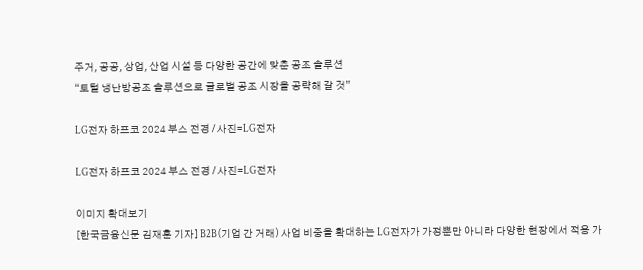주거, 공공, 상업, 산업 시설 등 다양한 공간에 맞춘 공조 솔루션
“토털 냉난방공조 솔루션으로 글로벌 공조 시장을 공략해 갈 것”

LG전자 하프코 2024 부스 전경 / 사진=LG전자

LG전자 하프코 2024 부스 전경 / 사진=LG전자

이미지 확대보기
[한국금융신문 김재훈 기자] B2B(기업 간 거래) 사업 비중을 확대하는 LG전자가 가정뿐만 아니라 다양한 현장에서 적용 가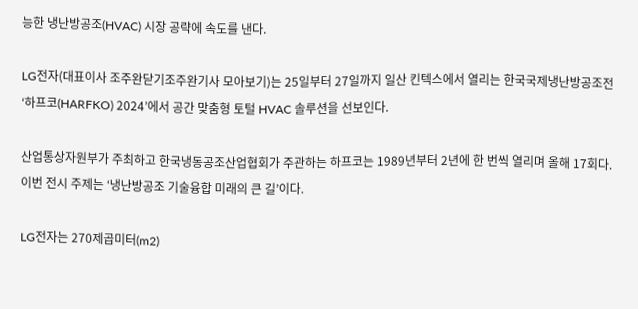능한 냉난방공조(HVAC) 시장 공략에 속도를 낸다.

LG전자(대표이사 조주완닫기조주완기사 모아보기)는 25일부터 27일까지 일산 킨텍스에서 열리는 한국국제냉난방공조전 ‘하프코(HARFKO) 2024’에서 공간 맞춤형 토털 HVAC 솔루션을 선보인다.

산업통상자원부가 주최하고 한국냉동공조산업협회가 주관하는 하프코는 1989년부터 2년에 한 번씩 열리며 올해 17회다. 이번 전시 주제는 ‘냉난방공조 기술융합 미래의 큰 길’이다.

LG전자는 270제곱미터(m2)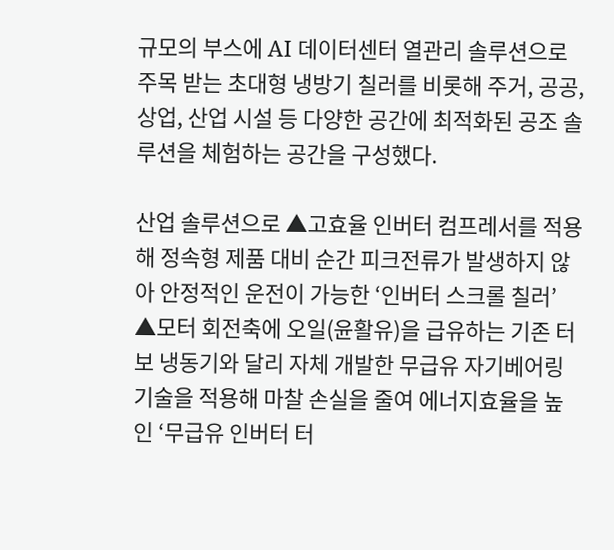규모의 부스에 AI 데이터센터 열관리 솔루션으로 주목 받는 초대형 냉방기 칠러를 비롯해 주거, 공공, 상업, 산업 시설 등 다양한 공간에 최적화된 공조 솔루션을 체험하는 공간을 구성했다.

산업 솔루션으로 ▲고효율 인버터 컴프레서를 적용해 정속형 제품 대비 순간 피크전류가 발생하지 않아 안정적인 운전이 가능한 ‘인버터 스크롤 칠러’ ▲모터 회전축에 오일(윤활유)을 급유하는 기존 터보 냉동기와 달리 자체 개발한 무급유 자기베어링 기술을 적용해 마찰 손실을 줄여 에너지효율을 높인 ‘무급유 인버터 터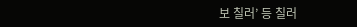보 칠러’ 등 칠러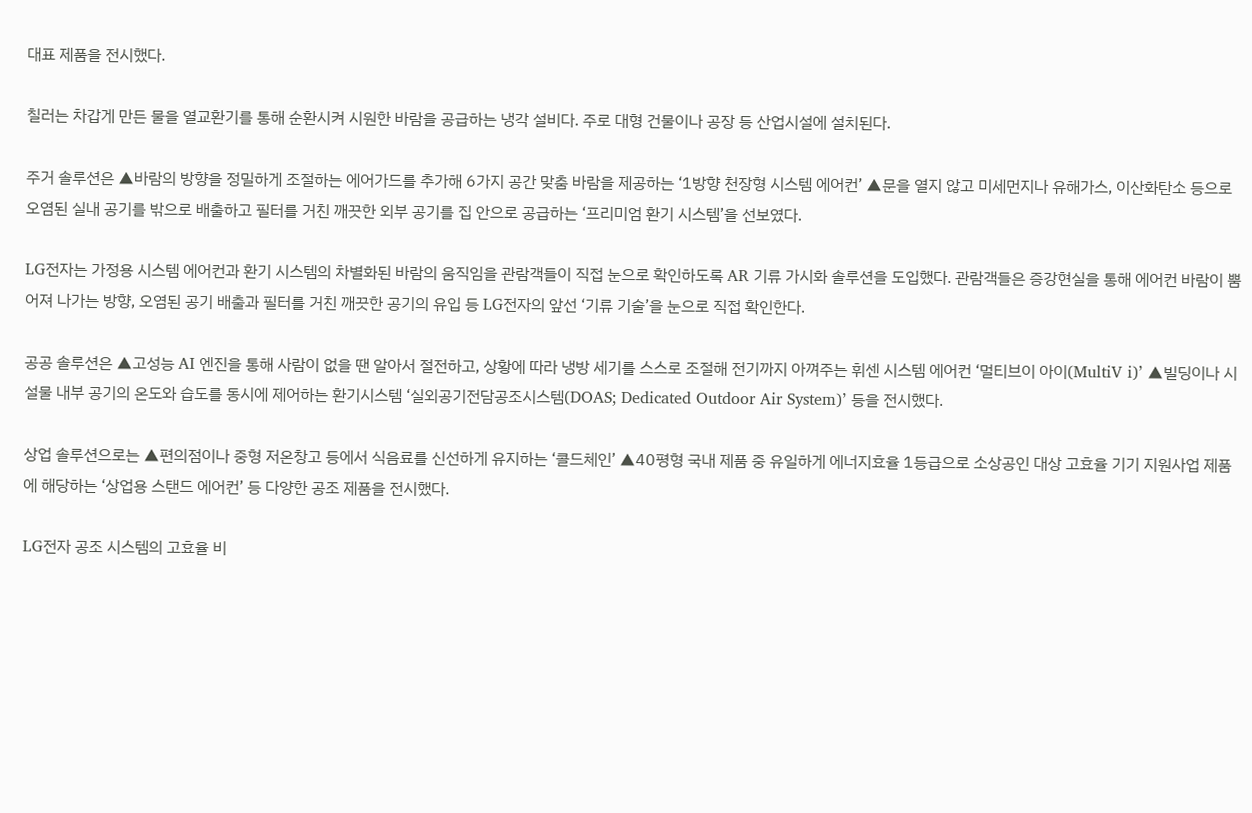대표 제품을 전시했다.

칠러는 차갑게 만든 물을 열교환기를 통해 순환시켜 시원한 바람을 공급하는 냉각 설비다. 주로 대형 건물이나 공장 등 산업시설에 설치된다.

주거 솔루션은 ▲바람의 방향을 정밀하게 조절하는 에어가드를 추가해 6가지 공간 맞춤 바람을 제공하는 ‘1방향 천장형 시스템 에어컨’ ▲문을 열지 않고 미세먼지나 유해가스, 이산화탄소 등으로 오염된 실내 공기를 밖으로 배출하고 필터를 거친 깨끗한 외부 공기를 집 안으로 공급하는 ‘프리미엄 환기 시스템’을 선보였다.

LG전자는 가정용 시스템 에어컨과 환기 시스템의 차별화된 바람의 움직임을 관람객들이 직접 눈으로 확인하도록 AR 기류 가시화 솔루션을 도입했다. 관람객들은 증강현실을 통해 에어컨 바람이 뿜어져 나가는 방향, 오염된 공기 배출과 필터를 거친 깨끗한 공기의 유입 등 LG전자의 앞선 ‘기류 기술’을 눈으로 직접 확인한다.

공공 솔루션은 ▲고성능 AI 엔진을 통해 사람이 없을 땐 알아서 절전하고, 상황에 따라 냉방 세기를 스스로 조절해 전기까지 아껴주는 휘센 시스템 에어컨 ‘멀티브이 아이(MultiV i)’ ▲빌딩이나 시설물 내부 공기의 온도와 습도를 동시에 제어하는 환기시스템 ‘실외공기전담공조시스템(DOAS; Dedicated Outdoor Air System)’ 등을 전시했다.

상업 솔루션으로는 ▲편의점이나 중형 저온창고 등에서 식음료를 신선하게 유지하는 ‘콜드체인’ ▲40평형 국내 제품 중 유일하게 에너지효율 1등급으로 소상공인 대상 고효율 기기 지원사업 제품에 해당하는 ‘상업용 스탠드 에어컨’ 등 다양한 공조 제품을 전시했다.

LG전자 공조 시스템의 고효율 비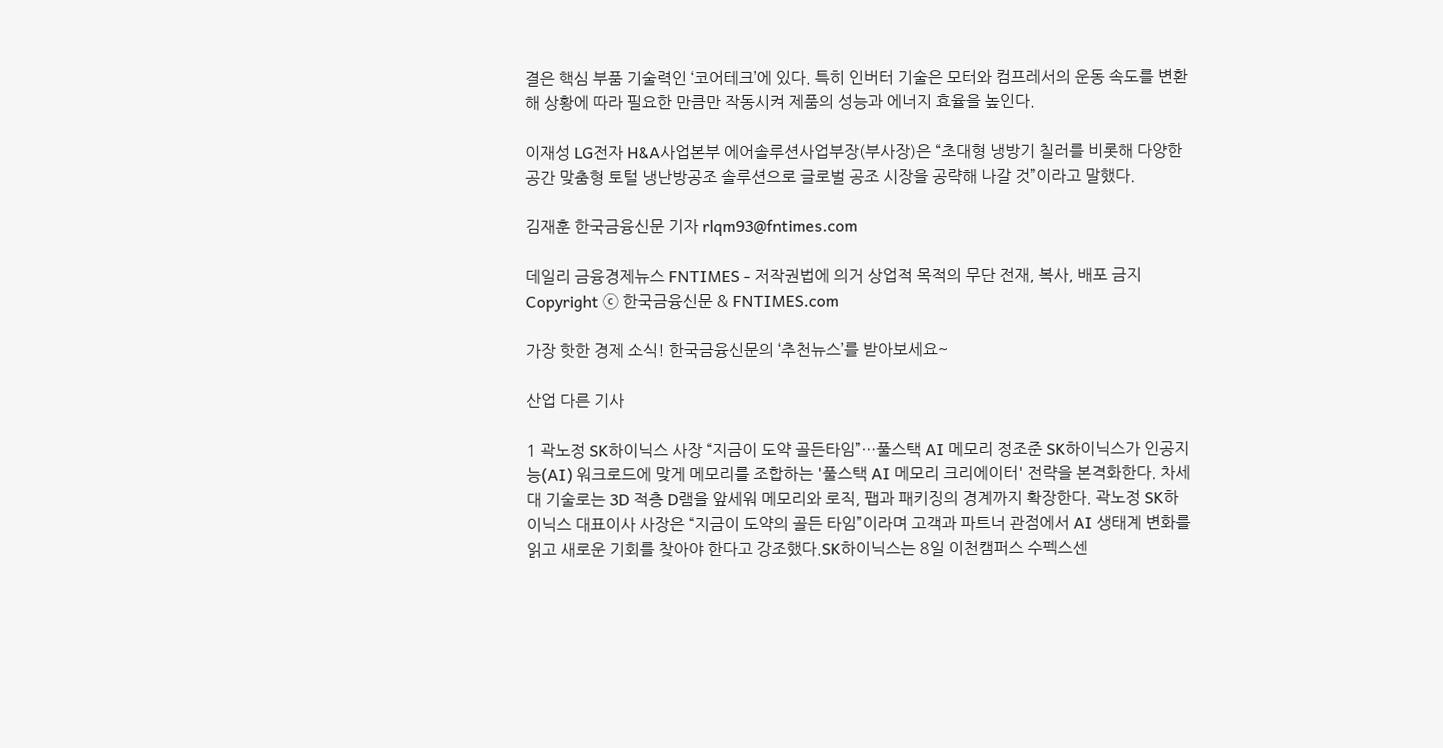결은 핵심 부품 기술력인 ‘코어테크’에 있다. 특히 인버터 기술은 모터와 컴프레서의 운동 속도를 변환해 상황에 따라 필요한 만큼만 작동시켜 제품의 성능과 에너지 효율을 높인다.

이재성 LG전자 H&A사업본부 에어솔루션사업부장(부사장)은 “초대형 냉방기 칠러를 비롯해 다양한 공간 맞춤형 토털 냉난방공조 솔루션으로 글로벌 공조 시장을 공략해 나갈 것”이라고 말했다.

김재훈 한국금융신문 기자 rlqm93@fntimes.com

데일리 금융경제뉴스 FNTIMES - 저작권법에 의거 상업적 목적의 무단 전재, 복사, 배포 금지
Copyright ⓒ 한국금융신문 & FNTIMES.com

가장 핫한 경제 소식! 한국금융신문의 ‘추천뉴스’를 받아보세요~

산업 다른 기사

1 곽노정 SK하이닉스 사장 “지금이 도약 골든타임”…풀스택 AI 메모리 정조준 SK하이닉스가 인공지능(AI) 워크로드에 맞게 메모리를 조합하는 '풀스택 AI 메모리 크리에이터' 전략을 본격화한다. 차세대 기술로는 3D 적층 D램을 앞세워 메모리와 로직, 팹과 패키징의 경계까지 확장한다. 곽노정 SK하이닉스 대표이사 사장은 “지금이 도약의 골든 타임”이라며 고객과 파트너 관점에서 AI 생태계 변화를 읽고 새로운 기회를 찾아야 한다고 강조했다.SK하이닉스는 8일 이천캠퍼스 수펙스센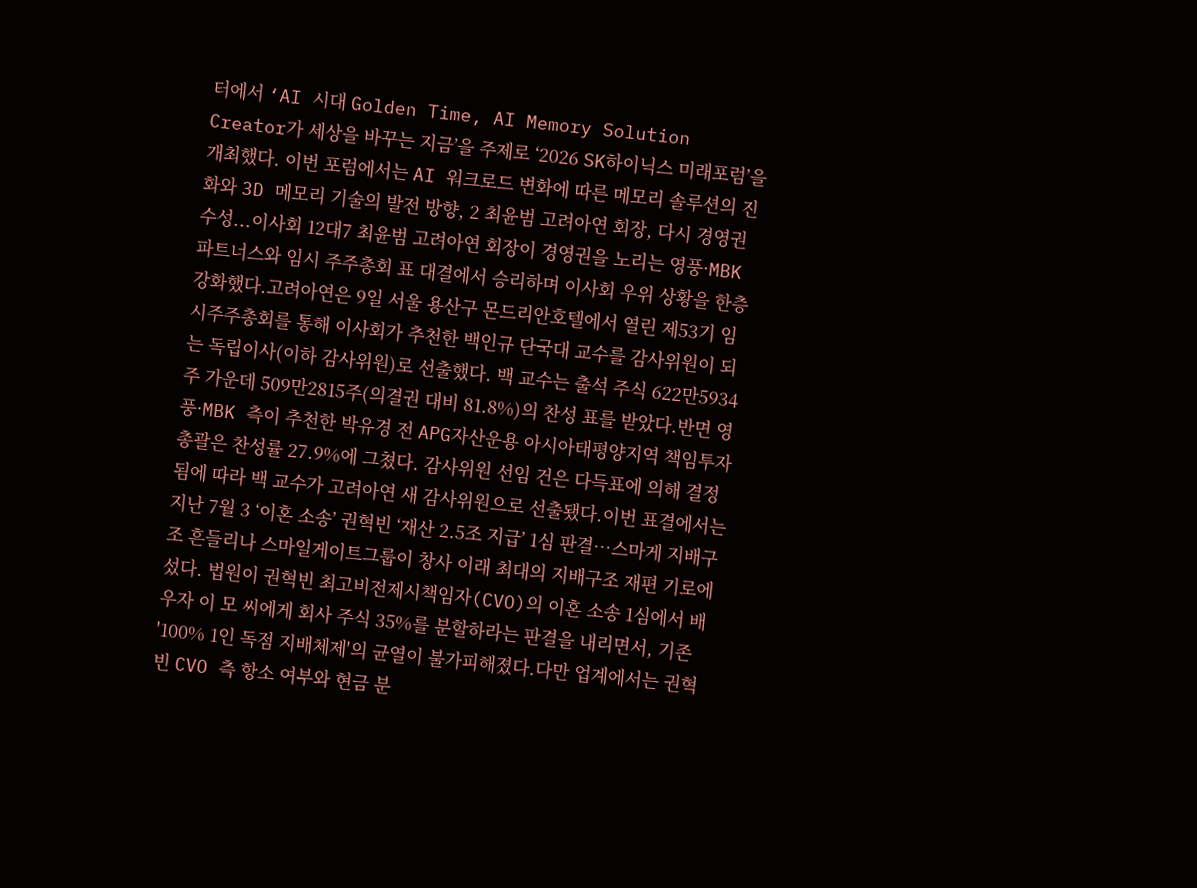터에서 ‘AI 시대 Golden Time, AI Memory Solution Creator가 세상을 바꾸는 지금’을 주제로 ‘2026 SK하이닉스 미래포럼’을 개최했다. 이번 포럼에서는 AI 워크로드 변화에 따른 메모리 솔루션의 진화와 3D 메모리 기술의 발전 방향, 2 최윤범 고려아연 회장, 다시 경영권 수성...이사회 12대7 최윤범 고려아연 회장이 경영권을 노리는 영풍·MBK파트너스와 임시 주주총회 표 대결에서 승리하며 이사회 우위 상황을 한층 강화했다.고려아연은 9일 서울 용산구 몬드리안호텔에서 열린 제53기 임시주주총회를 통해 이사회가 추천한 백인규 단국대 교수를 감사위원이 되는 독립이사(이하 감사위원)로 선출했다. 백 교수는 출석 주식 622만5934주 가운데 509만2815주(의결권 대비 81.8%)의 찬성 표를 받았다.반면 영풍·MBK 측이 추천한 박유경 전 APG자산운용 아시아태평양지역 책임투자 총괄은 찬성률 27.9%에 그쳤다. 감사위원 선임 건은 다득표에 의해 결정됨에 따라 백 교수가 고려아연 새 감사위원으로 선출됐다.이번 표결에서는 지난 7월 3 ‘이혼 소송’ 권혁빈 ‘재산 2.5조 지급’ 1심 판결…스마게 지배구조 흔들리나 스마일게이트그룹이 창사 이래 최대의 지배구조 재편 기로에 섰다. 법원이 권혁빈 최고비전제시책임자(CVO)의 이혼 소송 1심에서 배우자 이 모 씨에게 회사 주식 35%를 분할하라는 판결을 내리면서, 기존 '100% 1인 독점 지배체제'의 균열이 불가피해졌다.다만 업계에서는 권혁빈 CVO 측 항소 여부와 현금 분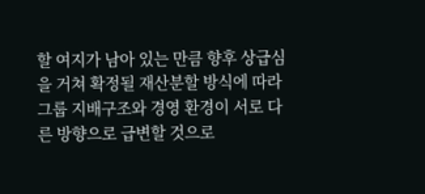할 여지가 남아 있는 만큼 향후 상급심을 거쳐 확정될 재산분할 방식에 따라 그룹 지배구조와 경영 환경이 서로 다른 방향으로 급변할 것으로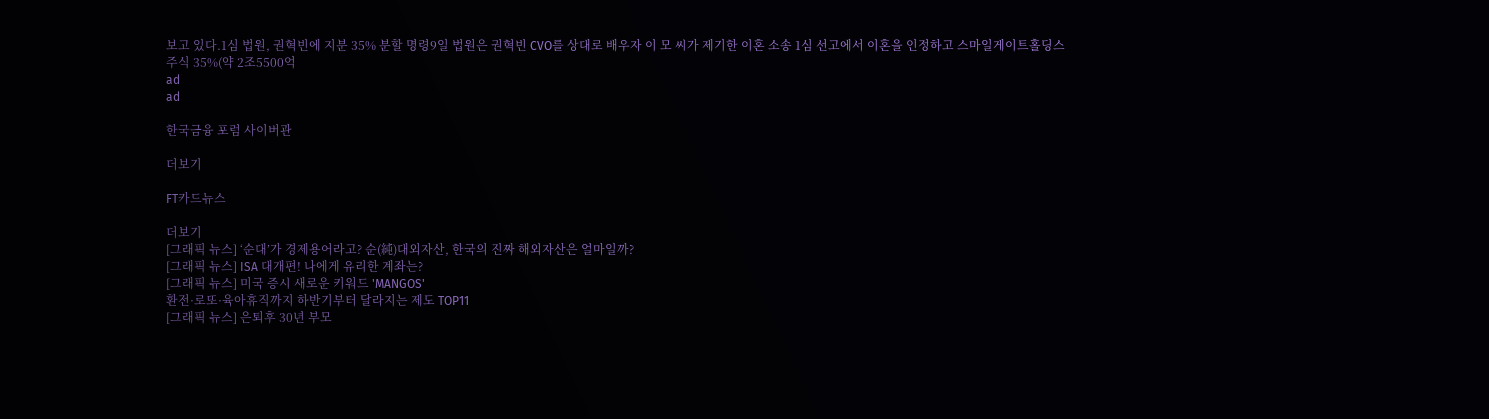보고 있다.1심 법원, 권혁빈에 지분 35% 분할 명령9일 법원은 권혁빈 CVO를 상대로 배우자 이 모 씨가 제기한 이혼 소송 1심 선고에서 이혼을 인정하고 스마일게이트홀딩스 주식 35%(약 2조5500억
ad
ad

한국금융 포럼 사이버관

더보기

FT카드뉴스

더보기
[그래픽 뉴스] ‘순대’가 경제용어라고? 순(純)대외자산, 한국의 진짜 해외자산은 얼마일까?
[그래픽 뉴스] ISA 대개편! 나에게 유리한 계좌는?
[그래픽 뉴스] 미국 증시 새로운 키워드 'MANGOS'
환전·로또·육아휴직까지 하반기부터 달라지는 제도 TOP11
[그래픽 뉴스] 은퇴후 30년 부모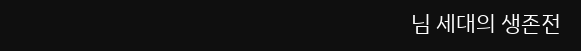님 세대의 생존전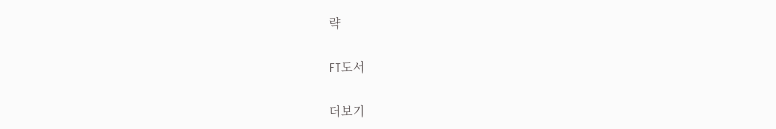략

FT도서

더보기